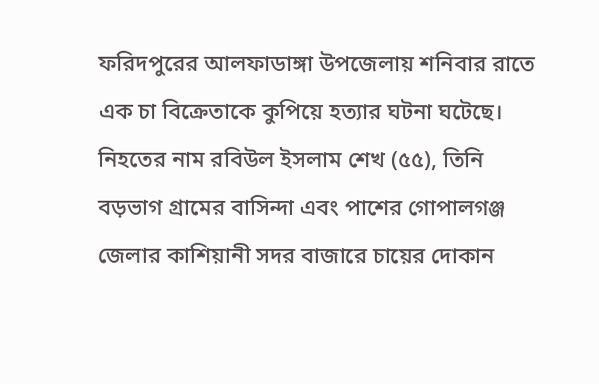ফরিদপুরের আলফাডাঙ্গা উপজেলায় শনিবার রাতে এক চা বিক্রেতাকে কুপিয়ে হত্যার ঘটনা ঘটেছে। নিহতের নাম রবিউল ইসলাম শেখ (৫৫), তিনি বড়ভাগ গ্রামের বাসিন্দা এবং পাশের গোপালগঞ্জ জেলার কাশিয়ানী সদর বাজারে চায়ের দোকান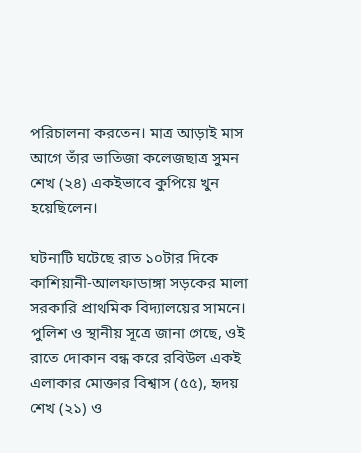পরিচালনা করতেন। মাত্র আড়াই মাস আগে তাঁর ভাতিজা কলেজছাত্র সুমন শেখ (২৪) একইভাবে কুপিয়ে খুন হয়েছিলেন।

ঘটনাটি ঘটেছে রাত ১০টার দিকে কাশিয়ানী-আলফাডাঙ্গা সড়কের মালা সরকারি প্রাথমিক বিদ্যালয়ের সামনে। পুলিশ ও স্থানীয় সূত্রে জানা গেছে, ওই রাতে দোকান বন্ধ করে রবিউল একই এলাকার মোক্তার বিশ্বাস (৫৫), হৃদয় শেখ (২১) ও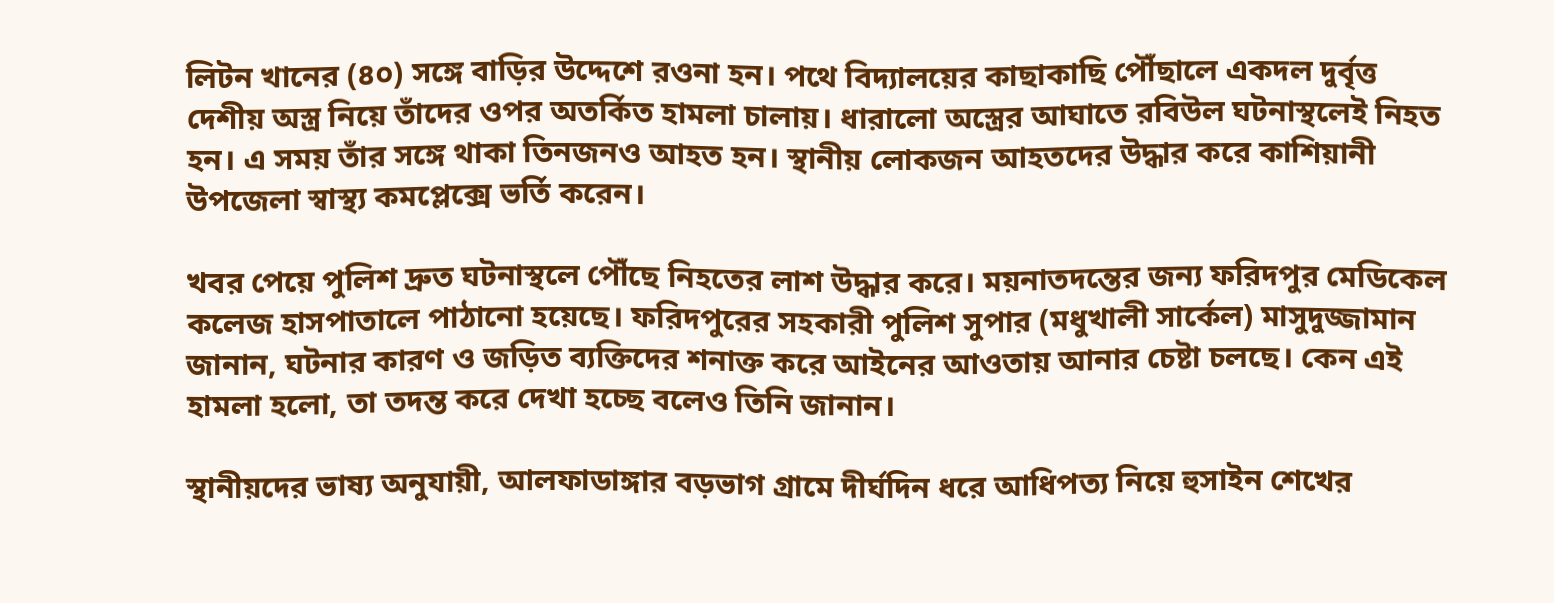লিটন খানের (৪০) সঙ্গে বাড়ির উদ্দেশে রওনা হন। পথে বিদ্যালয়ের কাছাকাছি পৌঁছালে একদল দুর্বৃত্ত দেশীয় অস্ত্র নিয়ে তাঁদের ওপর অতর্কিত হামলা চালায়। ধারালো অস্ত্রের আঘাতে রবিউল ঘটনাস্থলেই নিহত হন। এ সময় তাঁর সঙ্গে থাকা তিনজনও আহত হন। স্থানীয় লোকজন আহতদের উদ্ধার করে কাশিয়ানী উপজেলা স্বাস্থ্য কমপ্লেক্সে ভর্তি করেন।

খবর পেয়ে পুলিশ দ্রুত ঘটনাস্থলে পৌঁছে নিহতের লাশ উদ্ধার করে। ময়নাতদন্তের জন্য ফরিদপুর মেডিকেল কলেজ হাসপাতালে পাঠানো হয়েছে। ফরিদপুরের সহকারী পুলিশ সুপার (মধুখালী সার্কেল) মাসুদুজ্জামান জানান, ঘটনার কারণ ও জড়িত ব্যক্তিদের শনাক্ত করে আইনের আওতায় আনার চেষ্টা চলছে। কেন এই হামলা হলো, তা তদন্ত করে দেখা হচ্ছে বলেও তিনি জানান।

স্থানীয়দের ভাষ্য অনুযায়ী, আলফাডাঙ্গার বড়ভাগ গ্রামে দীর্ঘদিন ধরে আধিপত্য নিয়ে হুসাইন শেখের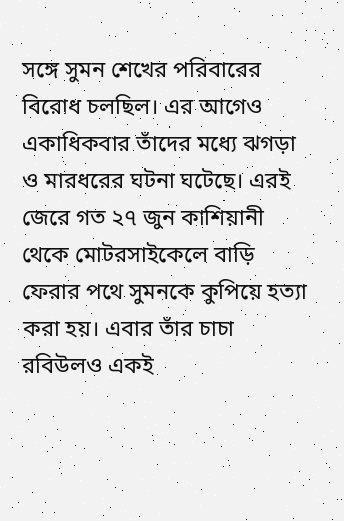সঙ্গে সুমন শেখের পরিবারের বিরোধ চলছিল। এর আগেও একাধিকবার তাঁদের মধ্যে ঝগড়া ও মারধরের ঘটনা ঘটেছে। এরই জেরে গত ২৭ জুন কাশিয়ানী থেকে মোটরসাইকেলে বাড়ি ফেরার পথে সুমনকে কুপিয়ে হত্যা করা হয়। এবার তাঁর চাচা রবিউলও একই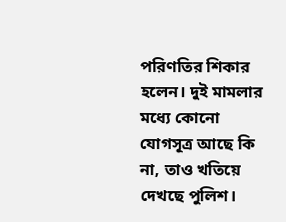পরিণতির শিকার হলেন। দুই মামলার মধ্যে কোনো যোগসূত্র আছে কি না, তাও খতিয়ে দেখছে পুলিশ।